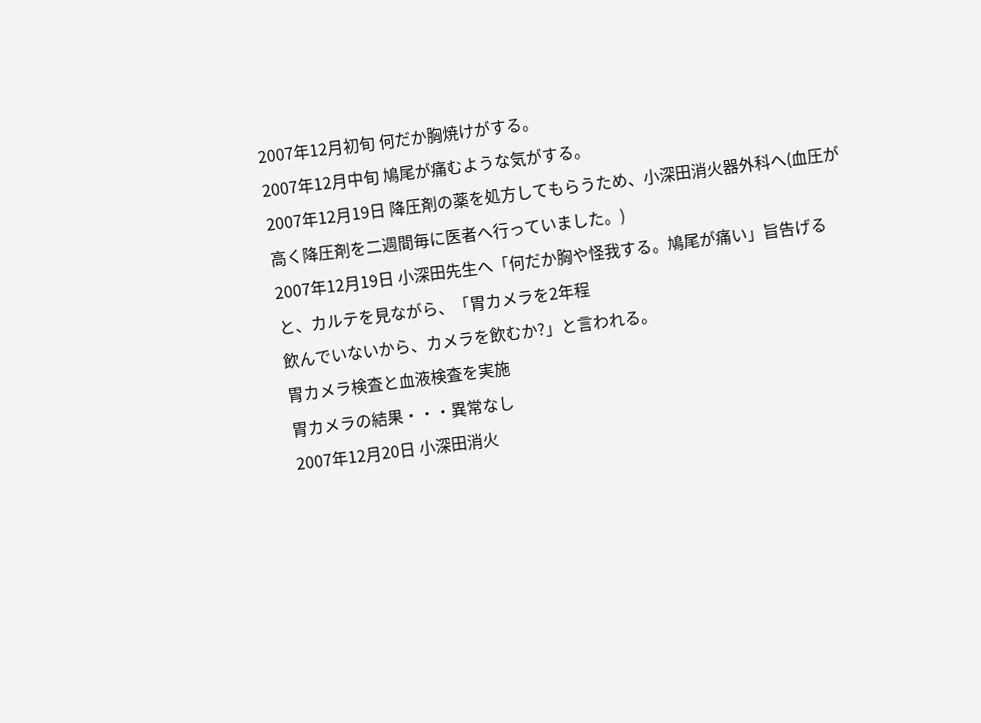2007年12月初旬 何だか胸焼けがする。
2007年12月中旬 鳩尾が痛むような気がする。
2007年12月19日 降圧剤の薬を処方してもらうため、小深田消火器外科へ(血圧が高く降圧剤を二週間毎に医者へ行っていました。)
2007年12月19日 小深田先生へ「何だか胸や怪我する。鳩尾が痛い」旨告げると、カルテを見ながら、「胃カメラを2年程
飲んでいないから、カメラを飲むか?」と言われる。
胃カメラ検査と血液検査を実施
胃カメラの結果・・・異常なし
2007年12月20日 小深田消火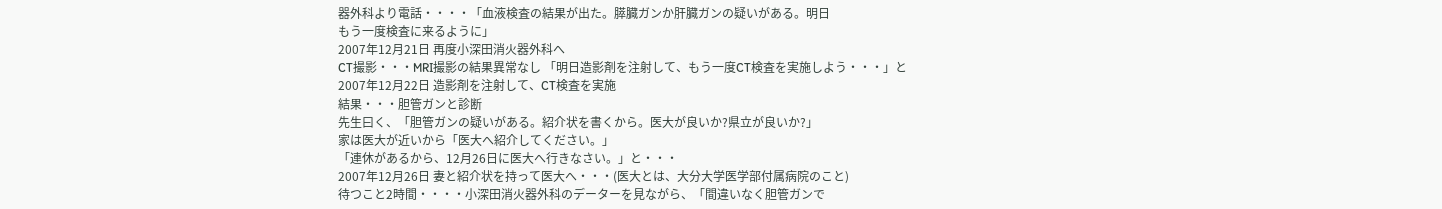器外科より電話・・・・「血液検査の結果が出た。膵臓ガンか肝臓ガンの疑いがある。明日
もう一度検査に来るように」
2007年12月21日 再度小深田消火器外科へ
CT撮影・・・MRI撮影の結果異常なし 「明日造影剤を注射して、もう一度CT検査を実施しよう・・・」と
2007年12月22日 造影剤を注射して、CT検査を実施
結果・・・胆管ガンと診断
先生曰く、「胆管ガンの疑いがある。紹介状を書くから。医大が良いか?県立が良いか?」
家は医大が近いから「医大へ紹介してください。」
「連休があるから、12月26日に医大へ行きなさい。」と・・・
2007年12月26日 妻と紹介状を持って医大へ・・・(医大とは、大分大学医学部付属病院のこと)
待つこと2時間・・・・小深田消火器外科のデーターを見ながら、「間違いなく胆管ガンで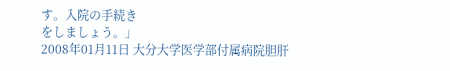す。入院の手続き
をしましょう。」
2008年01月11日 大分大学医学部付属病院胆肝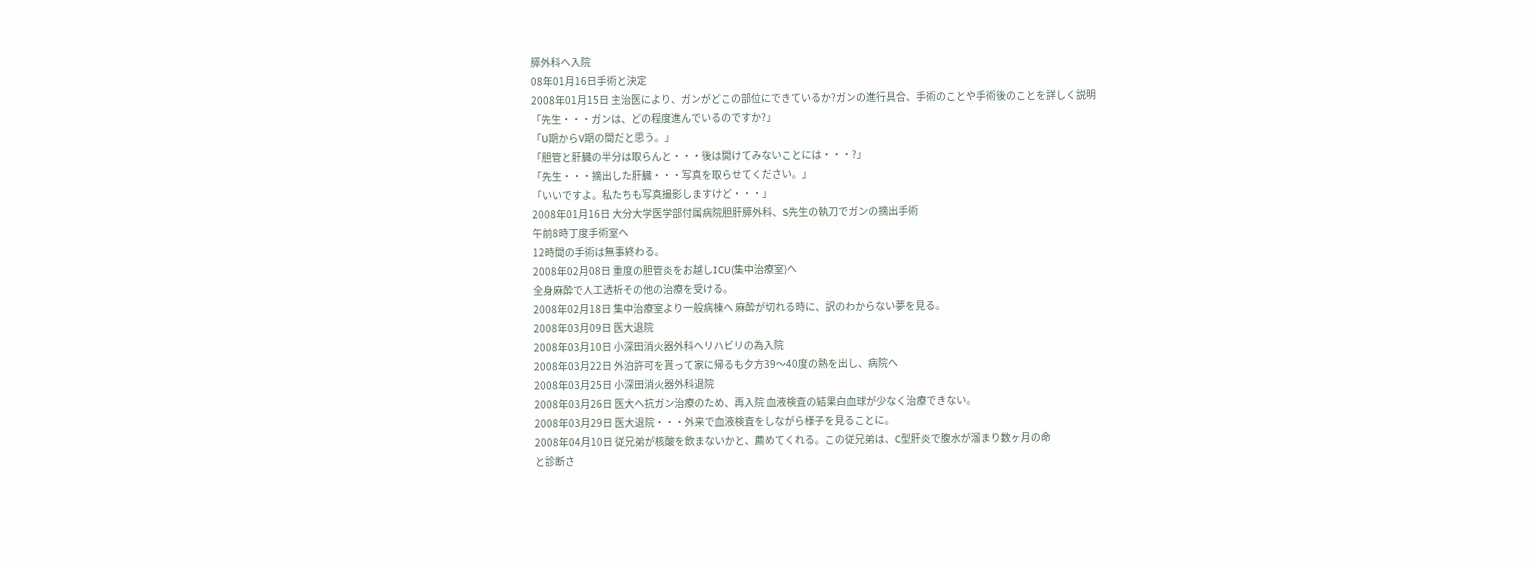膵外科へ入院
08年01月16日手術と決定
2008年01月15日 主治医により、ガンがどこの部位にできているか?ガンの進行具合、手術のことや手術後のことを詳しく説明
「先生・・・ガンは、どの程度進んでいるのですか?」
「U期からV期の間だと思う。」
「胆管と肝臓の半分は取らんと・・・後は開けてみないことには・・・?」
「先生・・・摘出した肝臓・・・写真を取らせてください。」
「いいですよ。私たちも写真撮影しますけど・・・」
2008年01月16日 大分大学医学部付属病院胆肝膵外科、S先生の執刀でガンの摘出手術
午前8時丁度手術室へ
12時間の手術は無事終わる。
2008年02月08日 重度の胆管炎をお越しICU(集中治療室)へ
全身麻酔で人工透析その他の治療を受ける。
2008年02月18日 集中治療室より一般病棟へ 麻酔が切れる時に、訳のわからない夢を見る。
2008年03月09日 医大退院
2008年03月10日 小深田消火器外科へリハビリの為入院
2008年03月22日 外泊許可を貰って家に帰るも夕方39〜40度の熱を出し、病院へ
2008年03月25日 小深田消火器外科退院
2008年03月26日 医大へ抗ガン治療のため、再入院 血液検査の結果白血球が少なく治療できない。
2008年03月29日 医大退院・・・外来で血液検査をしながら様子を見ることに。
2008年04月10日 従兄弟が核酸を飲まないかと、薦めてくれる。この従兄弟は、C型肝炎で腹水が溜まり数ヶ月の命
と診断さ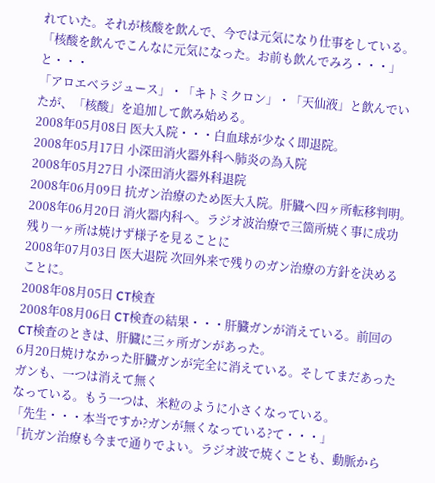れていた。それが核酸を飲んで、今では元気になり仕事をしている。
「核酸を飲んでこんなに元気になった。お前も飲んでみろ・・・」と・・・
「アロエベラジュース」・「キトミクロン」・「天仙液」と飲んでいたが、「核酸」を追加して飲み始める。
2008年05月08日 医大入院・・・白血球が少なく即退院。
2008年05月17日 小深田消火器外科へ肺炎の為入院
2008年05月27日 小深田消火器外科退院
2008年06月09日 抗ガン治療のため医大入院。肝臓へ四ヶ所転移判明。
2008年06月20日 消火器内科へ。ラジオ波治療で三箇所焼く事に成功 残り一ヶ所は焼けず様子を見ることに
2008年07月03日 医大退院 次回外来で残りのガン治療の方針を決めることに。
2008年08月05日 CT検査
2008年08月06日 CT検査の結果・・・肝臓ガンが消えている。前回のCT検査のときは、肝臓に三ヶ所ガンがあった。
6月20日焼けなかった肝臓ガンが完全に消えている。そしてまだあったガンも、一つは消えて無く
なっている。もう一つは、米粒のように小さくなっている。
「先生・・・本当ですか?ガンが無くなっている?て・・・」
「抗ガン治療も今まで通りでよい。ラジオ波で焼くことも、動脈から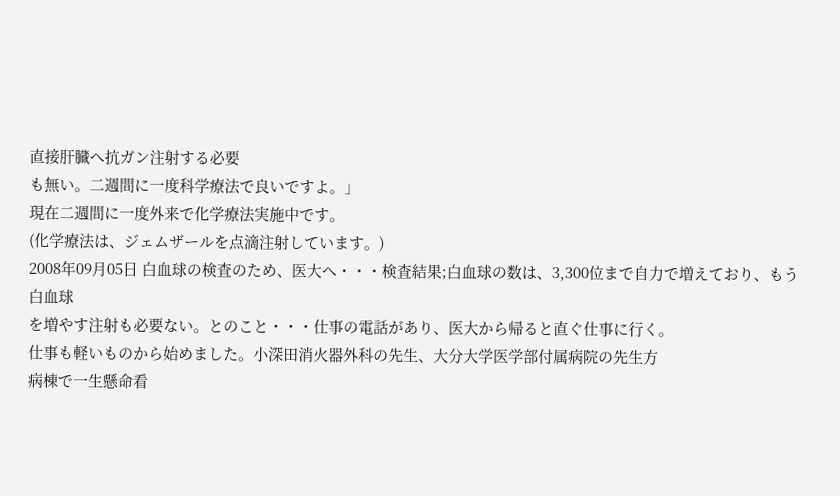直接肝臓へ抗ガン注射する必要
も無い。二週間に一度科学療法で良いですよ。」
現在二週間に一度外来で化学療法実施中です。
(化学療法は、ジェムザールを点滴注射しています。)
2008年09月05日 白血球の検査のため、医大へ・・・検査結果;白血球の数は、3,300位まで自力で増えており、もう白血球
を増やす注射も必要ない。とのこと・・・仕事の電話があり、医大から帰ると直ぐ仕事に行く。
仕事も軽いものから始めました。小深田消火器外科の先生、大分大学医学部付属病院の先生方
病棟で一生懸命看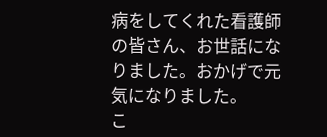病をしてくれた看護師の皆さん、お世話になりました。おかげで元気になりました。
こ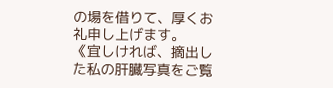の場を借りて、厚くお礼申し上げます。
《宜しければ、摘出した私の肝臓写真をご覧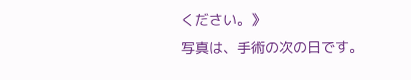ください。》
写真は、手術の次の日です。